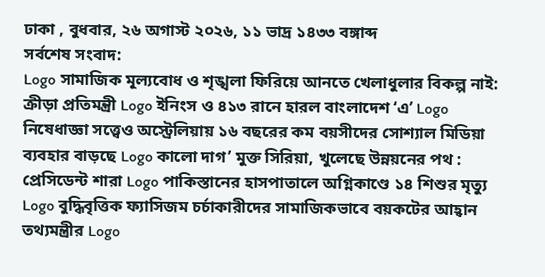ঢাকা , বুধবার, ২৬ অগাস্ট ২০২৬, ১১ ভাদ্র ১৪৩৩ বঙ্গাব্দ
সর্বশেষ সংবাদ:
Logo সামাজিক মূল্যবোধ ও শৃঙ্খলা ফিরিয়ে আনতে খেলাধুলার বিকল্প নাই: ক্রীড়া প্রতিমন্ত্রী Logo ইনিংস ও ৪১৩ রানে হারল বাংলাদেশ ‘এ’ Logo নিষেধাজ্ঞা সত্ত্বেও অস্ট্রেলিয়ায় ১৬ বছরের কম বয়সীদের সোশ্যাল মিডিয়া ব্যবহার বাড়ছে Logo কালো দাগ’ মুক্ত সিরিয়া, খুলেছে উন্নয়নের পথ : প্রেসিডেন্ট শারা Logo পাকিস্তানের হাসপাতালে অগ্নিকাণ্ডে ১৪ শিশুর মৃত্যু Logo বুদ্ধিবৃত্তিক ফ্যাসিজম চর্চাকারীদের সামাজিকভাবে বয়কটের আহ্বান তথ্যমন্ত্রীর Logo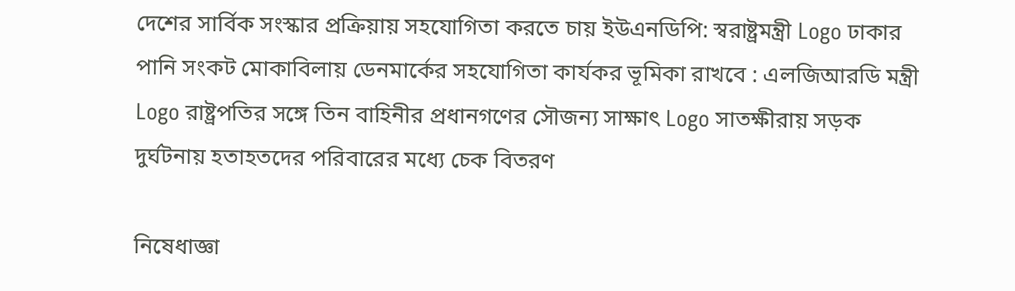দেশের সার্বিক সংস্কার প্রক্রিয়ায় সহযোগিতা করতে চায় ইউএনডিপি: স্বরাষ্ট্রমন্ত্রী Logo ঢাকার পানি সংকট মোকাবিলায় ডেনমার্কের সহযোগিতা কার্যকর ভূমিকা রাখবে : এলজিআরডি মন্ত্রী Logo রাষ্ট্রপতির সঙ্গে তিন বাহিনীর প্রধানগণের সৌজন্য সাক্ষাৎ Logo সাতক্ষীরায় সড়ক দুর্ঘটনায় হতাহতদের পরিবারের মধ্যে চেক বিতরণ

নিষেধাজ্ঞা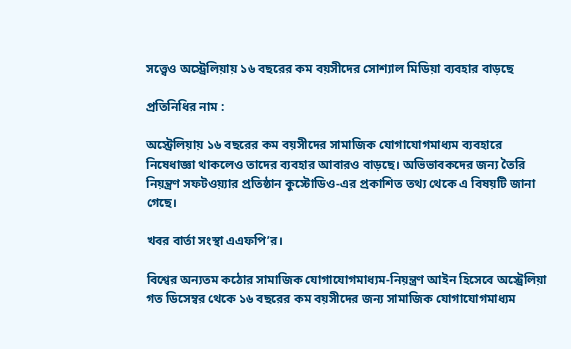সত্ত্বেও অস্ট্রেলিয়ায় ১৬ বছরের কম বয়সীদের সোশ্যাল মিডিয়া ব্যবহার বাড়ছে

প্রতিনিধির নাম :

অস্ট্রেলিয়ায় ১৬ বছরের কম বয়সীদের সামাজিক যোগাযোগমাধ্যম ব্যবহারে নিষেধাজ্ঞা থাকলেও তাদের ব্যবহার আবারও বাড়ছে। অভিভাবকদের জন্য তৈরি নিয়ন্ত্রণ সফটওয়্যার প্রতিষ্ঠান কুস্টোডিও-এর প্রকাশিত তথ্য থেকে এ বিষয়টি জানা গেছে।

খবর বার্তা সংস্থা এএফপি’র।

বিশ্বের অন্যতম কঠোর সামাজিক যোগাযোগমাধ্যম-নিয়ন্ত্রণ আইন হিসেবে অস্ট্রেলিয়া গত ডিসেম্বর থেকে ১৬ বছরের কম বয়সীদের জন্য সামাজিক যোগাযোগমাধ্যম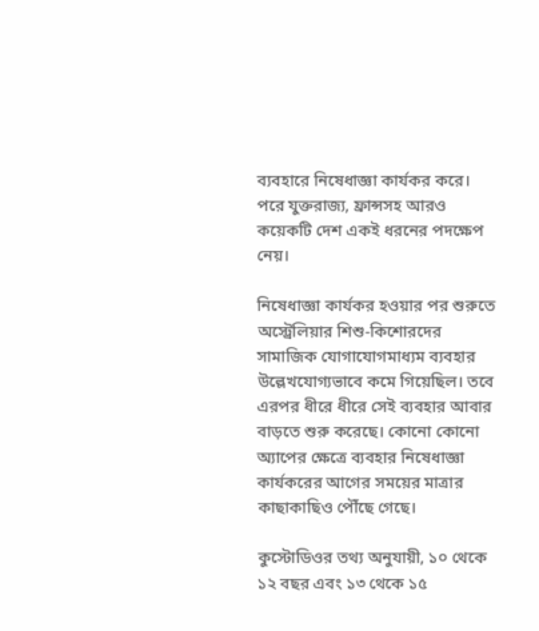ব্যবহারে নিষেধাজ্ঞা কার্যকর করে। পরে যুক্তরাজ্য, ফ্রান্সসহ আরও কয়েকটি দেশ একই ধরনের পদক্ষেপ নেয়।

নিষেধাজ্ঞা কার্যকর হওয়ার পর শুরুতে অস্ট্রেলিয়ার শিশু-কিশোরদের সামাজিক যোগাযোগমাধ্যম ব্যবহার উল্লেখযোগ্যভাবে কমে গিয়েছিল। তবে এরপর ধীরে ধীরে সেই ব্যবহার আবার বাড়তে শুরু করেছে। কোনো কোনো অ্যাপের ক্ষেত্রে ব্যবহার নিষেধাজ্ঞা কার্যকরের আগের সময়ের মাত্রার কাছাকাছিও পৌঁছে গেছে।

কুস্টোডিওর তথ্য অনুযায়ী, ১০ থেকে ১২ বছর এবং ১৩ থেকে ১৫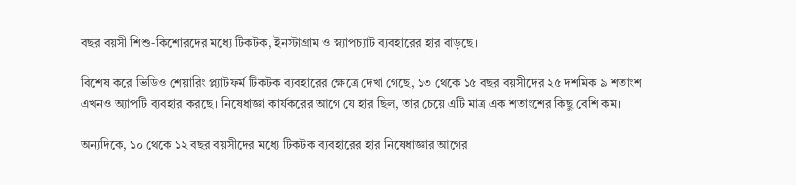বছর বয়সী শিশু-কিশোরদের মধ্যে টিকটক, ইনস্টাগ্রাম ও স্ন্যাপচ্যাট ব্যবহারের হার বাড়ছে।

বিশেষ করে ভিডিও শেয়ারিং প্ল্যাটফর্ম টিকটক ব্যবহারের ক্ষেত্রে দেখা গেছে, ১৩ থেকে ১৫ বছর বয়সীদের ২৫ দশমিক ৯ শতাংশ এখনও অ্যাপটি ব্যবহার করছে। নিষেধাজ্ঞা কার্যকরের আগে যে হার ছিল, তার চেয়ে এটি মাত্র এক শতাংশের কিছু বেশি কম।

অন্যদিকে, ১০ থেকে ১২ বছর বয়সীদের মধ্যে টিকটক ব্যবহারের হার নিষেধাজ্ঞার আগের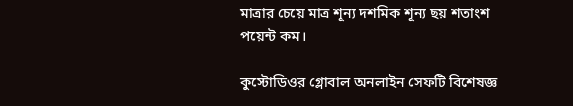মাত্রার চেয়ে মাত্র শূন্য দশমিক শূন্য ছয় শতাংশ পয়েন্ট কম।

কুস্টোডিওর গ্লোবাল অনলাইন সেফটি বিশেষজ্ঞ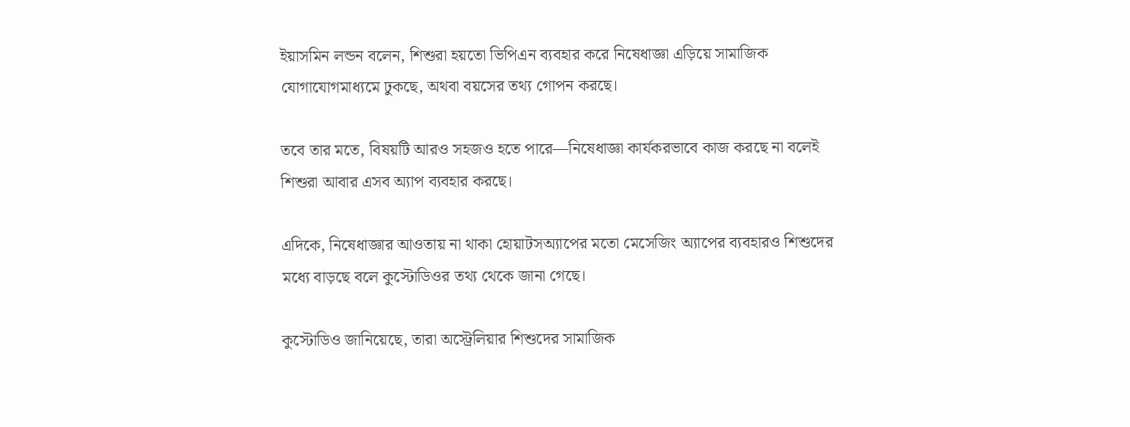ইয়াসমিন লন্ডন বলেন, শিশুরা হয়তো ভিপিএন ব্যবহার করে নিষেধাজ্ঞা এড়িয়ে সামাজিক যোগাযোগমাধ্যমে ঢুকছে, অথবা বয়সের তথ্য গোপন করছে।

তবে তার মতে, বিষয়টি আরও সহজও হতে পারে—নিষেধাজ্ঞা কার্যকরভাবে কাজ করছে না বলেই শিশুরা আবার এসব অ্যাপ ব্যবহার করছে।

এদিকে, নিষেধাজ্ঞার আওতায় না থাকা হোয়াটসঅ্যাপের মতো মেসেজিং অ্যাপের ব্যবহারও শিশুদের মধ্যে বাড়ছে বলে কুস্টোডিওর তথ্য থেকে জানা গেছে।

কুস্টোডিও জানিয়েছে, তারা অস্ট্রেলিয়ার শিশুদের সামাজিক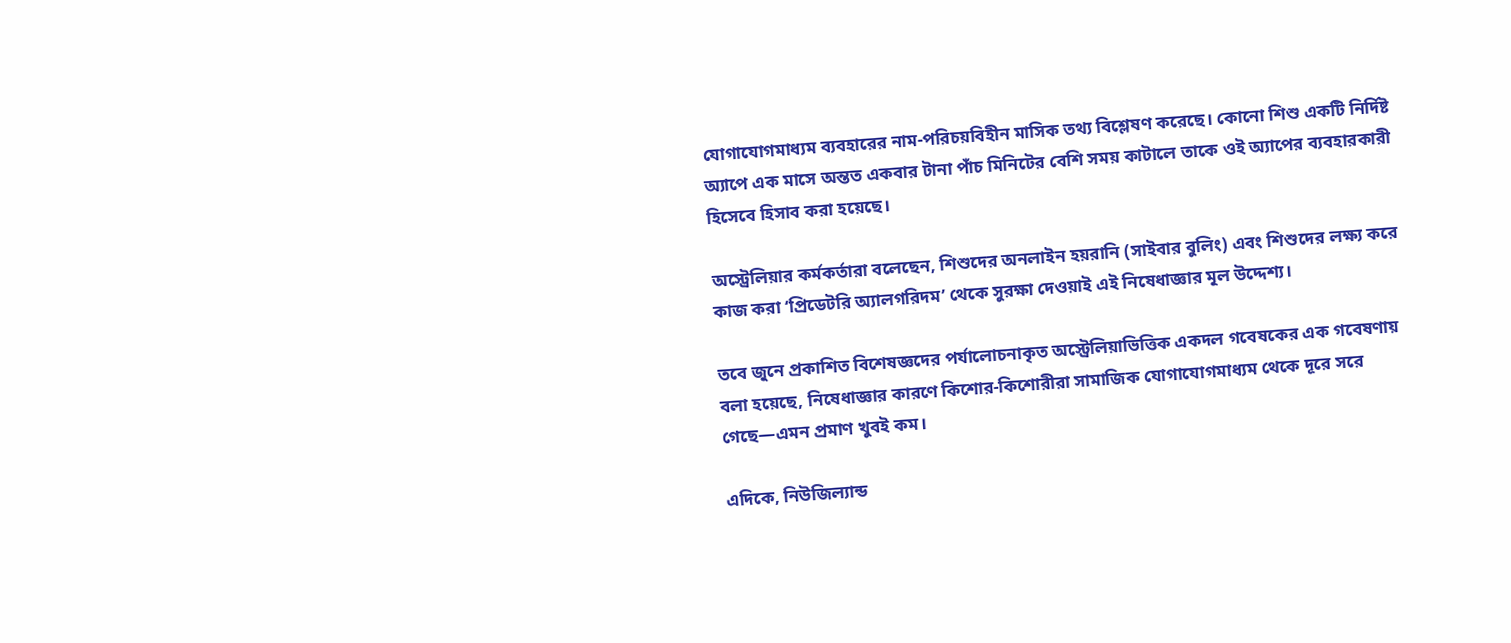যোগাযোগমাধ্যম ব্যবহারের নাম-পরিচয়বিহীন মাসিক তথ্য বিশ্লেষণ করেছে। কোনো শিশু একটি নির্দিষ্ট অ্যাপে এক মাসে অন্তত একবার টানা পাঁচ মিনিটের বেশি সময় কাটালে তাকে ওই অ্যাপের ব্যবহারকারী হিসেবে হিসাব করা হয়েছে।

অস্ট্রেলিয়ার কর্মকর্তারা বলেছেন, শিশুদের অনলাইন হয়রানি (সাইবার বুলিং) এবং শিশুদের লক্ষ্য করে কাজ করা ‘প্রিডেটরি অ্যালগরিদম’ থেকে সুরক্ষা দেওয়াই এই নিষেধাজ্ঞার মূল উদ্দেশ্য।

তবে জুনে প্রকাশিত বিশেষজ্ঞদের পর্যালোচনাকৃত অস্ট্রেলিয়াভিত্তিক একদল গবেষকের এক গবেষণায় বলা হয়েছে, নিষেধাজ্ঞার কারণে কিশোর-কিশোরীরা সামাজিক যোগাযোগমাধ্যম থেকে দূরে সরে গেছে—এমন প্রমাণ খুবই কম।

এদিকে, নিউজিল্যান্ড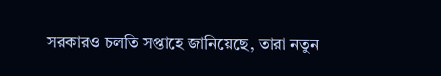সরকারও চলতি সপ্তাহে জানিয়েছে, তারা নতুন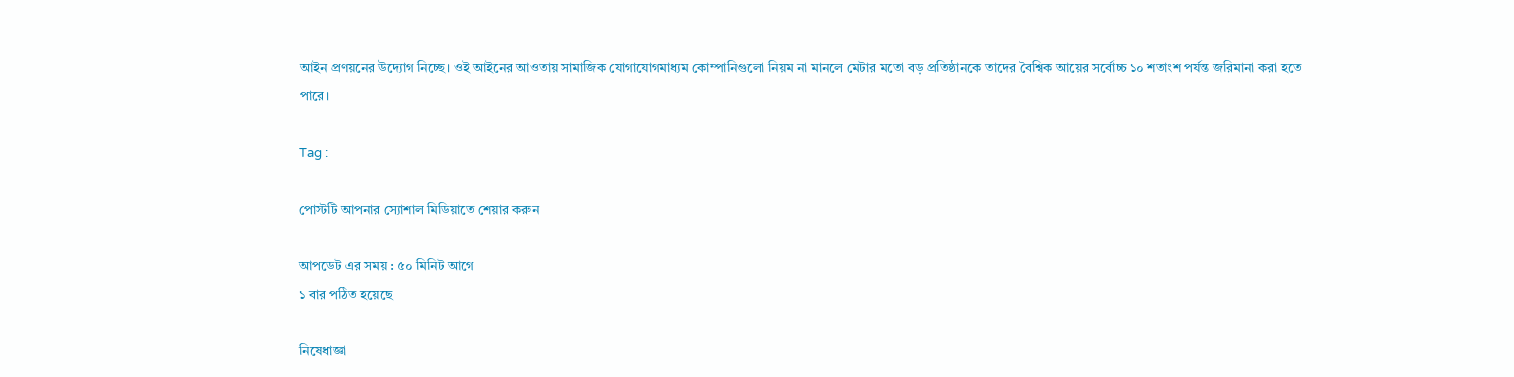আইন প্রণয়নের উদ্যোগ নিচ্ছে। ওই আইনের আওতায় সামাজিক যোগাযোগমাধ্যম কোম্পানিগুলো নিয়ম না মানলে মেটার মতো বড় প্রতিষ্ঠানকে তাদের বৈশ্বিক আয়ের সর্বোচ্চ ১০ শতাংশ পর্যন্ত জরিমানা করা হতে পারে।

Tag :

পোস্টটি আপনার স্যোশাল মিডিয়াতে শেয়ার করুন

আপডেট এর সময় : ৫০ মিনিট আগে
১ বার পঠিত হয়েছে

নিষেধাজ্ঞা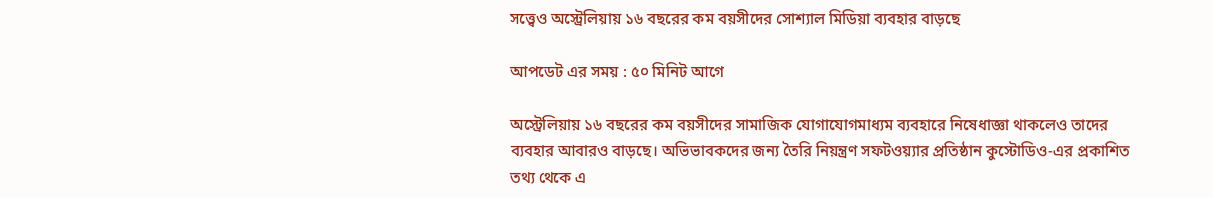সত্ত্বেও অস্ট্রেলিয়ায় ১৬ বছরের কম বয়সীদের সোশ্যাল মিডিয়া ব্যবহার বাড়ছে

আপডেট এর সময় : ৫০ মিনিট আগে

অস্ট্রেলিয়ায় ১৬ বছরের কম বয়সীদের সামাজিক যোগাযোগমাধ্যম ব্যবহারে নিষেধাজ্ঞা থাকলেও তাদের ব্যবহার আবারও বাড়ছে। অভিভাবকদের জন্য তৈরি নিয়ন্ত্রণ সফটওয়্যার প্রতিষ্ঠান কুস্টোডিও-এর প্রকাশিত তথ্য থেকে এ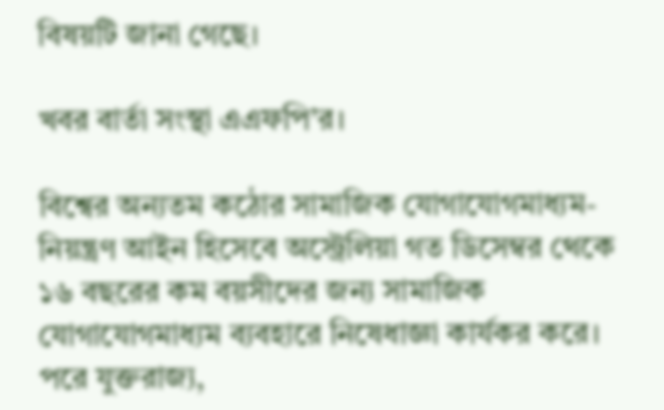বিষয়টি জানা গেছে।

খবর বার্তা সংস্থা এএফপি’র।

বিশ্বের অন্যতম কঠোর সামাজিক যোগাযোগমাধ্যম-নিয়ন্ত্রণ আইন হিসেবে অস্ট্রেলিয়া গত ডিসেম্বর থেকে ১৬ বছরের কম বয়সীদের জন্য সামাজিক যোগাযোগমাধ্যম ব্যবহারে নিষেধাজ্ঞা কার্যকর করে। পরে যুক্তরাজ্য,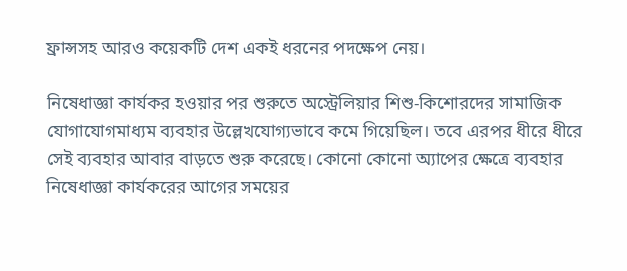ফ্রান্সসহ আরও কয়েকটি দেশ একই ধরনের পদক্ষেপ নেয়।

নিষেধাজ্ঞা কার্যকর হওয়ার পর শুরুতে অস্ট্রেলিয়ার শিশু-কিশোরদের সামাজিক যোগাযোগমাধ্যম ব্যবহার উল্লেখযোগ্যভাবে কমে গিয়েছিল। তবে এরপর ধীরে ধীরে সেই ব্যবহার আবার বাড়তে শুরু করেছে। কোনো কোনো অ্যাপের ক্ষেত্রে ব্যবহার নিষেধাজ্ঞা কার্যকরের আগের সময়ের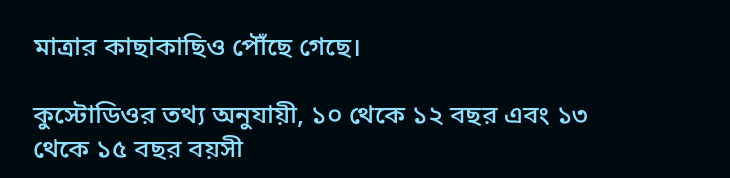মাত্রার কাছাকাছিও পৌঁছে গেছে।

কুস্টোডিওর তথ্য অনুযায়ী, ১০ থেকে ১২ বছর এবং ১৩ থেকে ১৫ বছর বয়সী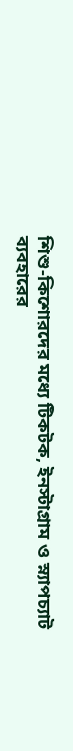শিশু-কিশোরদের মধ্যে টিকটক, ইনস্টাগ্রাম ও স্ন্যাপচ্যাট ব্যবহারের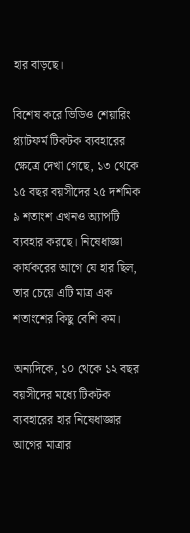হার বাড়ছে।

বিশেষ করে ভিডিও শেয়ারিং প্ল্যাটফর্ম টিকটক ব্যবহারের ক্ষেত্রে দেখা গেছে, ১৩ থেকে ১৫ বছর বয়সীদের ২৫ দশমিক ৯ শতাংশ এখনও অ্যাপটি ব্যবহার করছে। নিষেধাজ্ঞা কার্যকরের আগে যে হার ছিল, তার চেয়ে এটি মাত্র এক শতাংশের কিছু বেশি কম।

অন্যদিকে, ১০ থেকে ১২ বছর বয়সীদের মধ্যে টিকটক ব্যবহারের হার নিষেধাজ্ঞার আগের মাত্রার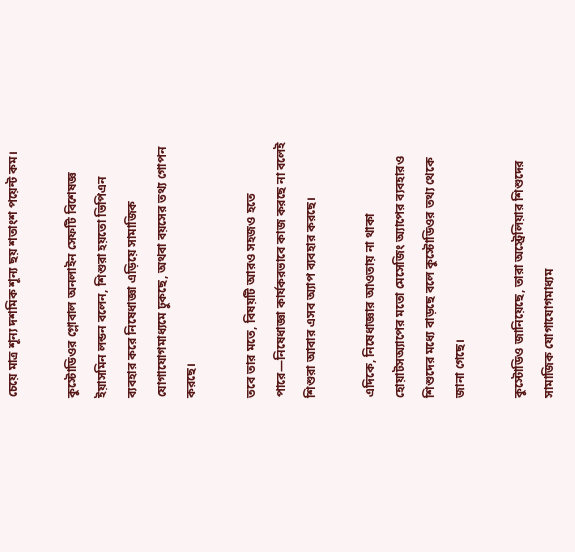চেয়ে মাত্র শূন্য দশমিক শূন্য ছয় শতাংশ পয়েন্ট কম।

কুস্টোডিওর গ্লোবাল অনলাইন সেফটি বিশেষজ্ঞ ইয়াসমিন লন্ডন বলেন, শিশুরা হয়তো ভিপিএন ব্যবহার করে নিষেধাজ্ঞা এড়িয়ে সামাজিক যোগাযোগমাধ্যমে ঢুকছে, অথবা বয়সের তথ্য গোপন করছে।

তবে তার মতে, বিষয়টি আরও সহজও হতে পারে—নিষেধাজ্ঞা কার্যকরভাবে কাজ করছে না বলেই শিশুরা আবার এসব অ্যাপ ব্যবহার করছে।

এদিকে, নিষেধাজ্ঞার আওতায় না থাকা হোয়াটসঅ্যাপের মতো মেসেজিং অ্যাপের ব্যবহারও শিশুদের মধ্যে বাড়ছে বলে কুস্টোডিওর তথ্য থেকে জানা গেছে।

কুস্টোডিও জানিয়েছে, তারা অস্ট্রেলিয়ার শিশুদের সামাজিক যোগাযোগমাধ্যম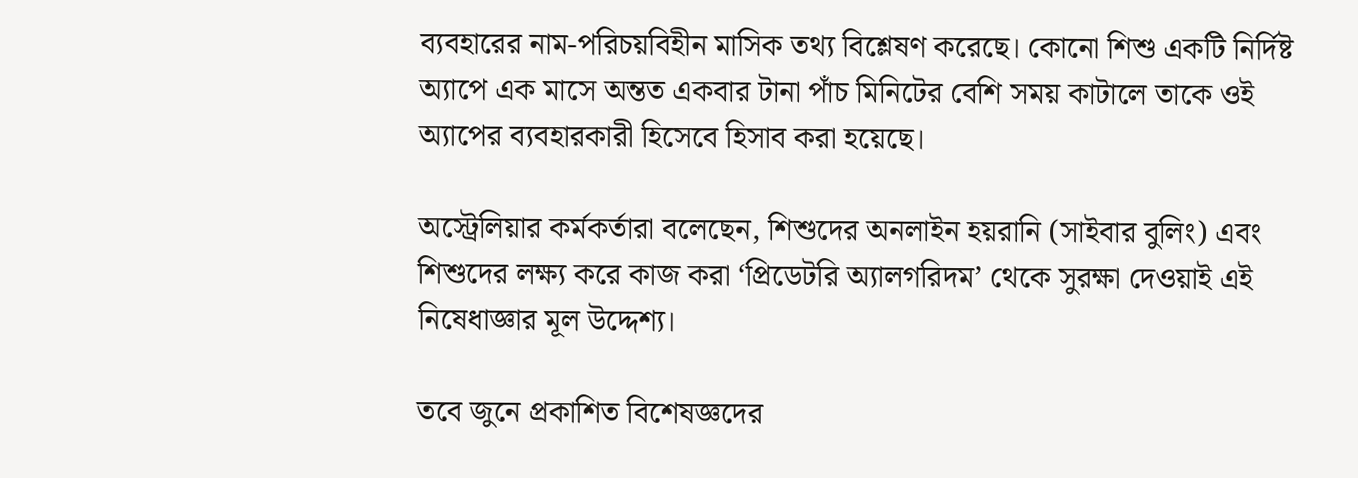ব্যবহারের নাম-পরিচয়বিহীন মাসিক তথ্য বিশ্লেষণ করেছে। কোনো শিশু একটি নির্দিষ্ট অ্যাপে এক মাসে অন্তত একবার টানা পাঁচ মিনিটের বেশি সময় কাটালে তাকে ওই অ্যাপের ব্যবহারকারী হিসেবে হিসাব করা হয়েছে।

অস্ট্রেলিয়ার কর্মকর্তারা বলেছেন, শিশুদের অনলাইন হয়রানি (সাইবার বুলিং) এবং শিশুদের লক্ষ্য করে কাজ করা ‘প্রিডেটরি অ্যালগরিদম’ থেকে সুরক্ষা দেওয়াই এই নিষেধাজ্ঞার মূল উদ্দেশ্য।

তবে জুনে প্রকাশিত বিশেষজ্ঞদের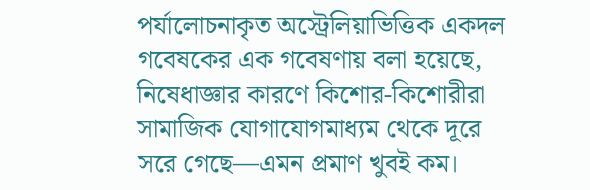পর্যালোচনাকৃত অস্ট্রেলিয়াভিত্তিক একদল গবেষকের এক গবেষণায় বলা হয়েছে, নিষেধাজ্ঞার কারণে কিশোর-কিশোরীরা সামাজিক যোগাযোগমাধ্যম থেকে দূরে সরে গেছে—এমন প্রমাণ খুবই কম।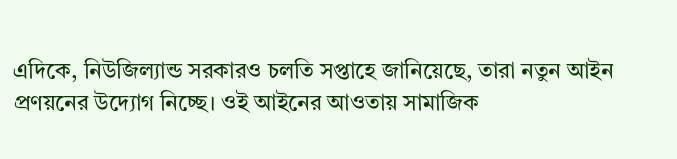এদিকে, নিউজিল্যান্ড সরকারও চলতি সপ্তাহে জানিয়েছে, তারা নতুন আইন প্রণয়নের উদ্যোগ নিচ্ছে। ওই আইনের আওতায় সামাজিক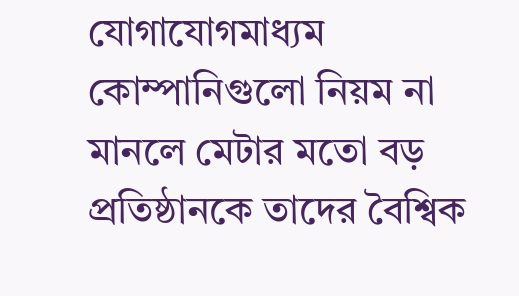যোগাযোগমাধ্যম কোম্পানিগুলো নিয়ম না মানলে মেটার মতো বড় প্রতিষ্ঠানকে তাদের বৈশ্বিক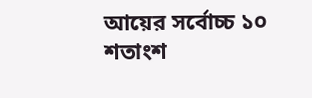আয়ের সর্বোচ্চ ১০ শতাংশ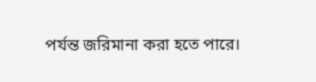পর্যন্ত জরিমানা করা হতে পারে।